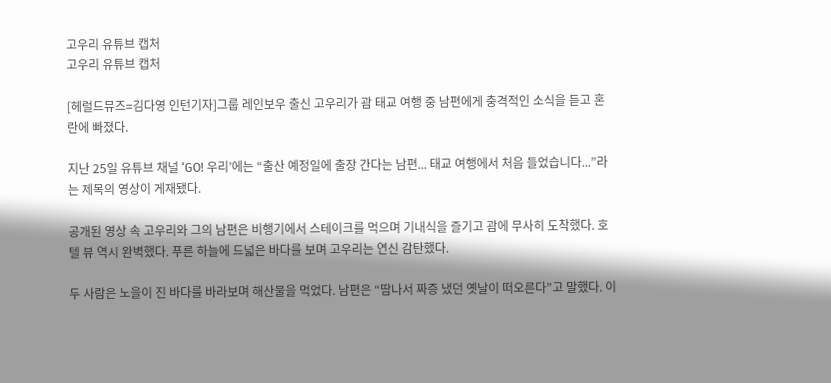고우리 유튜브 캡처
고우리 유튜브 캡처

[헤럴드뮤즈=김다영 인턴기자]그룹 레인보우 출신 고우리가 괌 태교 여행 중 남편에게 충격적인 소식을 듣고 혼란에 빠졌다.

지난 25일 유튜브 채널 ‘GO! 우리’에는 “출산 예정일에 출장 간다는 남편... 태교 여행에서 처음 들었습니다...”라는 제목의 영상이 게재됐다.

공개된 영상 속 고우리와 그의 남편은 비행기에서 스테이크를 먹으며 기내식을 즐기고 괌에 무사히 도착했다. 호텔 뷰 역시 완벽했다. 푸른 하늘에 드넓은 바다를 보며 고우리는 연신 감탄했다.

두 사람은 노을이 진 바다를 바라보며 해산물을 먹었다. 남편은 “땀나서 짜증 냈던 옛날이 떠오른다”고 말했다. 이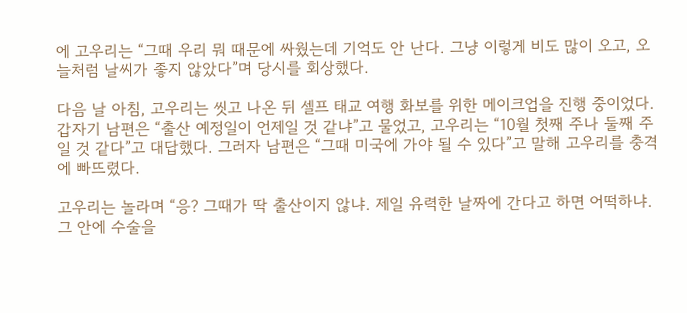에 고우리는 “그때 우리 뭐 때문에 싸웠는데 기억도 안 난다. 그냥 이렇게 비도 많이 오고, 오늘처럼 날씨가 좋지 않았다”며 당시를 회상했다.

다음 날 아침, 고우리는 씻고 나온 뒤 셀프 태교 여행 화보를 위한 메이크업을 진행 중이었다. 갑자기 남편은 “출산 예정일이 언제일 것 같냐”고 물었고, 고우리는 “10월 첫째 주나 둘째 주일 것 같다”고 대답했다. 그러자 남편은 “그때 미국에 가야 될 수 있다”고 말해 고우리를 충격에 빠뜨렸다.

고우리는 놀라며 “응? 그때가 딱 출산이지 않냐. 제일 유력한 날짜에 간다고 하면 어떡하냐. 그 안에 수술을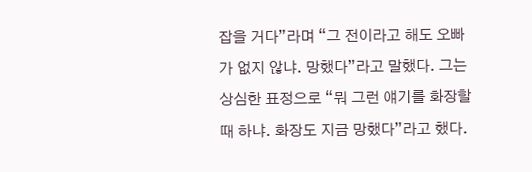잡을 거다”라며 “그 전이라고 해도 오빠가 없지 않냐. 망했다”라고 말했다. 그는 상심한 표정으로 “뭐 그런 얘기를 화장할 때 하냐. 화장도 지금 망했다”라고 했다.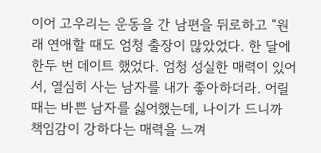이어 고우리는 운동을 간 남편을 뒤로하고 “원래 연애할 때도 엄청 출장이 많았었다. 한 달에 한두 번 데이트 했었다. 엄청 성실한 매력이 있어서, 열심히 사는 남자를 내가 좋아하더라. 어릴 때는 바쁜 남자를 싫어했는데, 나이가 드니까 책임감이 강하다는 매력을 느껴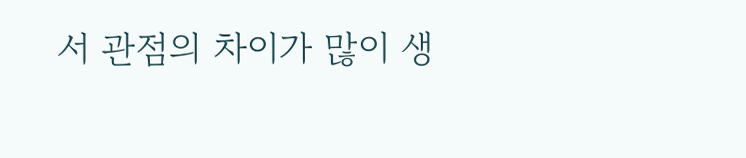서 관점의 차이가 많이 생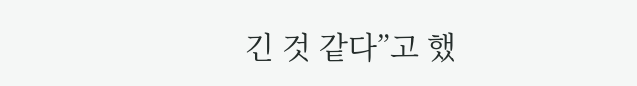긴 것 같다”고 했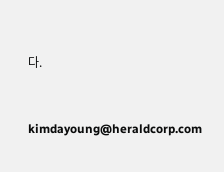다.


kimdayoung@heraldcorp.com